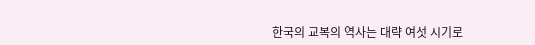한국의 교복의 역사는 대략 여섯 시기로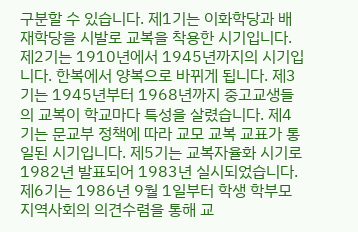구분할 수 있습니다. 제1기는 이화학당과 배재학당을 시발로 교복을 착용한 시기입니다. 제2기는 1910년에서 1945년까지의 시기입니다. 한복에서 양복으로 바뀌게 됩니다. 제3기는 1945년부터 1968년까지 중고교생들의 교복이 학교마다 특성을 살렸습니다. 제4기는 문교부 정책에 따라 교모 교복 교표가 통일된 시기입니다. 제5기는 교복자율화 시기로 1982년 발표되어 1983년 실시되었습니다. 제6기는 1986년 9월 1일부터 학생 학부모 지역사회의 의견수렴을 통해 교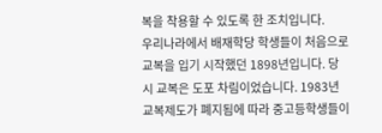복을 착용할 수 있도록 한 조치입니다.
우리나라에서 배재학당 학생들이 처음으로 교복을 입기 시작했던 1898년입니다. 당시 교복은 도포 차림이었습니다. 1983년 교복제도가 폐지됨에 따라 중고등학생들이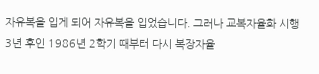자유복을 입게 되어 자유복을 입었습니다. 그러나 교복자율화 시행 3년 후인 1986년 2학기 때부터 다시 복장자율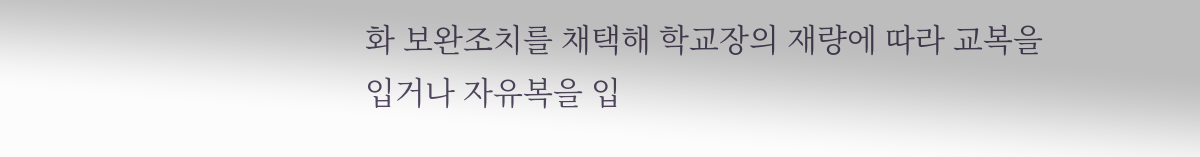화 보완조치를 채택해 학교장의 재량에 따라 교복을 입거나 자유복을 입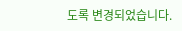도록 변경되었습니다.